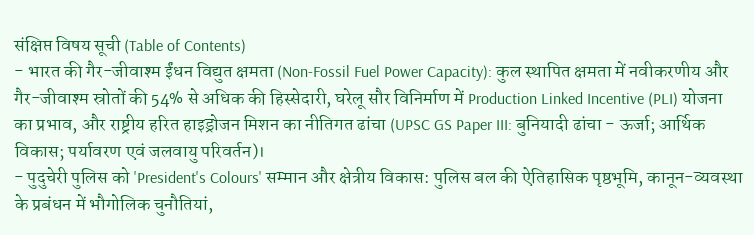संक्षिप्त विषय सूची (Table of Contents)
- भारत की गैर-जीवाश्म ईंधन विद्युत क्षमता (Non-Fossil Fuel Power Capacity): कुल स्थापित क्षमता में नवीकरणीय और गैर-जीवाश्म स्रोतों की 54% से अधिक की हिस्सेदारी, घरेलू सौर विनिर्माण में Production Linked Incentive (PLI) योजना का प्रभाव, और राष्ट्रीय हरित हाइड्रोजन मिशन का नीतिगत ढांचा (UPSC GS Paper III: बुनियादी ढांचा - ऊर्जा; आर्थिक विकास; पर्यावरण एवं जलवायु परिवर्तन)।
- पुदुचेरी पुलिस को 'President's Colours' सम्मान और क्षेत्रीय विकास: पुलिस बल की ऐतिहासिक पृष्ठभूमि, कानून-व्यवस्था के प्रबंधन में भौगोलिक चुनौतियां,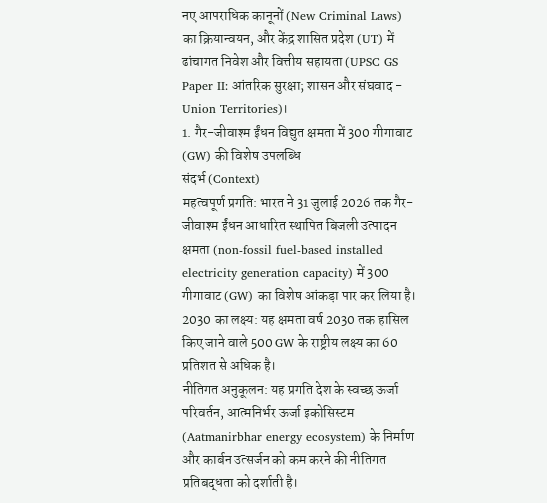नए आपराधिक कानूनों (New Criminal Laws) का क्रियान्वयन, और केंद्र शासित प्रदेश (UT) में ढांचागत निवेश और वित्तीय सहायता (UPSC GS Paper II: आंतरिक सुरक्षा; शासन और संघवाद - Union Territories)।
1. गैर-जीवाश्म ईंधन विद्युत क्षमता में 300 गीगावाट (GW) की विशेष उपलब्धि
संदर्भ (Context)
महत्वपूर्ण प्रगति: भारत ने 31 जुलाई 2026 तक गैर-जीवाश्म ईंधन आधारित स्थापित बिजली उत्पादन क्षमता (non-fossil fuel-based installed electricity generation capacity) में 300 गीगावाट (GW) का विशेष आंकड़ा पार कर लिया है।
2030 का लक्ष्य: यह क्षमता वर्ष 2030 तक हासिल किए जाने वाले 500 GW के राष्ट्रीय लक्ष्य का 60 प्रतिशत से अधिक है।
नीतिगत अनुकूलन: यह प्रगति देश के स्वच्छ ऊर्जा परिवर्तन, आत्मनिर्भर ऊर्जा इकोसिस्टम (Aatmanirbhar energy ecosystem) के निर्माण और कार्बन उत्सर्जन को कम करने की नीतिगत प्रतिबद्धता को दर्शाती है।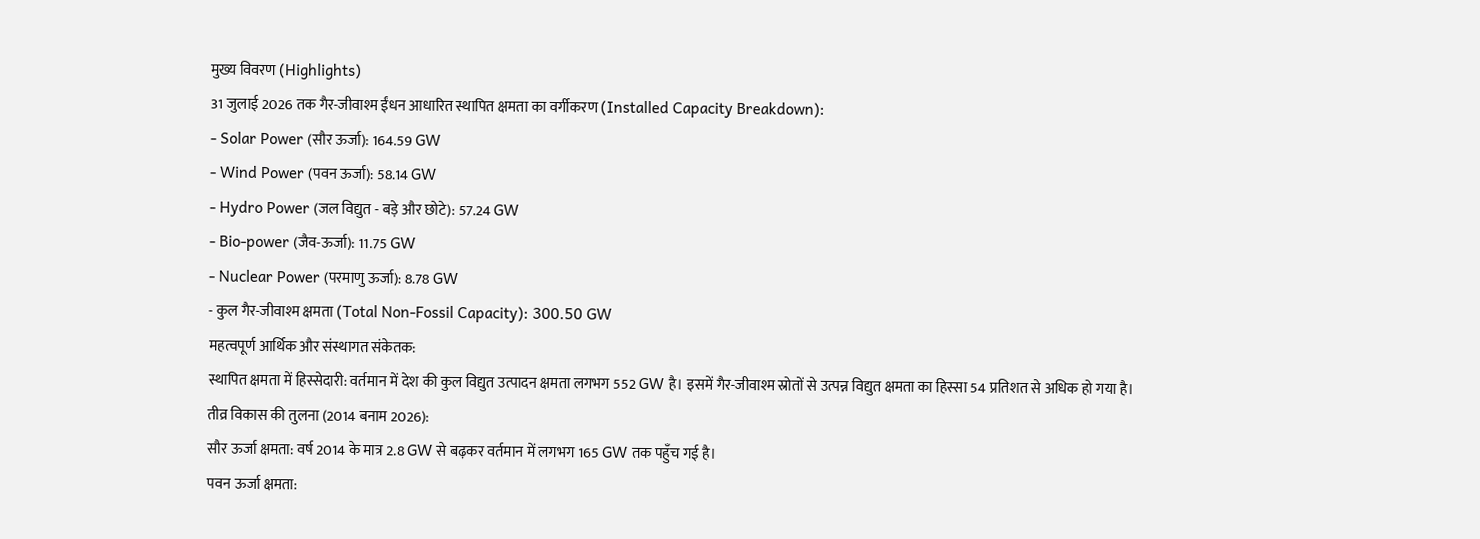मुख्य विवरण (Highlights)
31 जुलाई 2026 तक गैर-जीवाश्म ईंधन आधारित स्थापित क्षमता का वर्गीकरण (Installed Capacity Breakdown):
- Solar Power (सौर ऊर्जा): 164.59 GW
- Wind Power (पवन ऊर्जा): 58.14 GW
- Hydro Power (जल विद्युत - बड़े और छोटे): 57.24 GW
- Bio-power (जैव-ऊर्जा): 11.75 GW
- Nuclear Power (परमाणु ऊर्जा): 8.78 GW
- कुल गैर-जीवाश्म क्षमता (Total Non-Fossil Capacity): 300.50 GW
महत्वपूर्ण आर्थिक और संस्थागत संकेतक:
स्थापित क्षमता में हिस्सेदारी: वर्तमान में देश की कुल विद्युत उत्पादन क्षमता लगभग 552 GW है। इसमें गैर-जीवाश्म स्रोतों से उत्पन्न विद्युत क्षमता का हिस्सा 54 प्रतिशत से अधिक हो गया है।
तीव्र विकास की तुलना (2014 बनाम 2026):
सौर ऊर्जा क्षमता: वर्ष 2014 के मात्र 2.8 GW से बढ़कर वर्तमान में लगभग 165 GW तक पहुँच गई है।
पवन ऊर्जा क्षमता: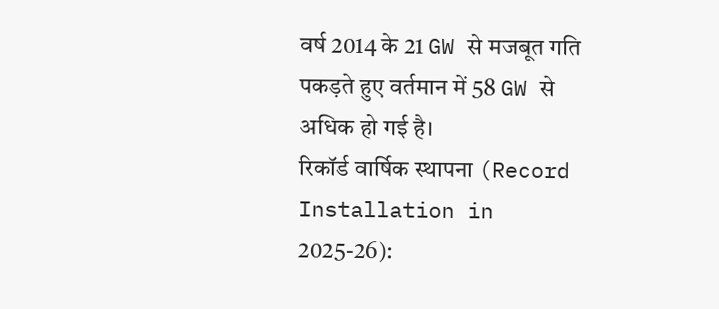वर्ष 2014 के 21 GW से मजबूत गति पकड़ते हुए वर्तमान में 58 GW से अधिक हो गई है।
रिकॉर्ड वार्षिक स्थापना (Record Installation in 2025-26):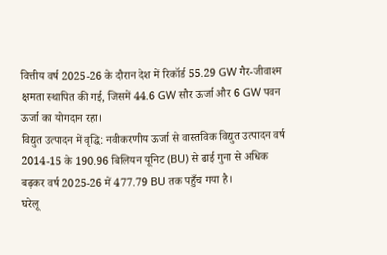वित्तीय वर्ष 2025-26 के दौरान देश में रिकॉर्ड 55.29 GW गैर-जीवाश्म क्षमता स्थापित की गई, जिसमें 44.6 GW सौर ऊर्जा और 6 GW पवन ऊर्जा का योगदान रहा।
विद्युत उत्पादन में वृद्धि: नवीकरणीय ऊर्जा से वास्तविक विद्युत उत्पादन वर्ष 2014-15 के 190.96 बिलियन यूनिट (BU) से ढाई गुना से अधिक बढ़कर वर्ष 2025-26 में 477.79 BU तक पहुँच गया है।
घरेलू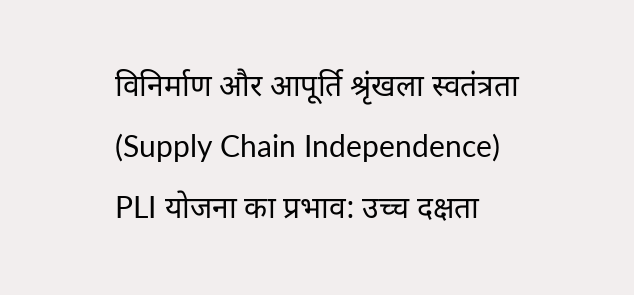विनिर्माण और आपूर्ति श्रृंखला स्वतंत्रता (Supply Chain Independence)
PLI योजना का प्रभाव: उच्च दक्षता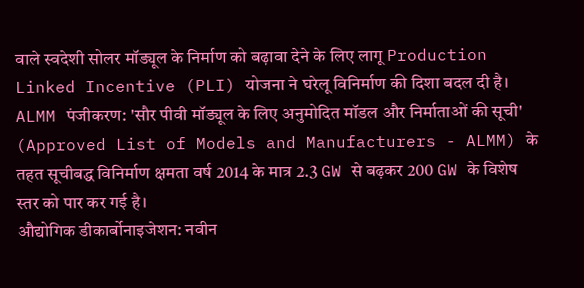वाले स्वदेशी सोलर मॉड्यूल के निर्माण को बढ़ावा देने के लिए लागू Production Linked Incentive (PLI) योजना ने घरेलू विनिर्माण की दिशा बदल दी है।
ALMM पंजीकरण: 'सौर पीवी मॉड्यूल के लिए अनुमोदित मॉडल और निर्माताओं की सूची' (Approved List of Models and Manufacturers - ALMM) के तहत सूचीबद्ध विनिर्माण क्षमता वर्ष 2014 के मात्र 2.3 GW से बढ़कर 200 GW के विशेष स्तर को पार कर गई है।
औद्योगिक डीकार्बोनाइजेशन: नवीन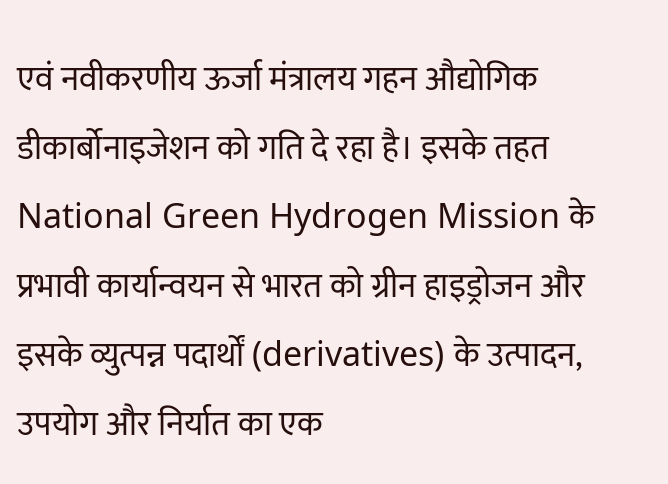एवं नवीकरणीय ऊर्जा मंत्रालय गहन औद्योगिक डीकार्बोनाइजेशन को गति दे रहा है। इसके तहत National Green Hydrogen Mission के प्रभावी कार्यान्वयन से भारत को ग्रीन हाइड्रोजन और इसके व्युत्पन्न पदार्थों (derivatives) के उत्पादन, उपयोग और निर्यात का एक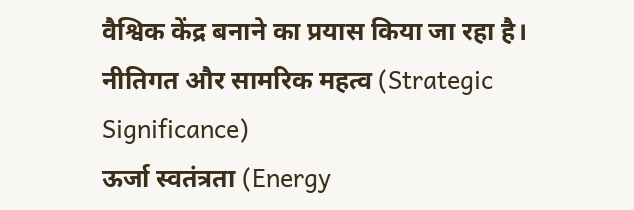वैश्विक केंद्र बनाने का प्रयास किया जा रहा है।
नीतिगत और सामरिक महत्व (Strategic Significance)
ऊर्जा स्वतंत्रता (Energy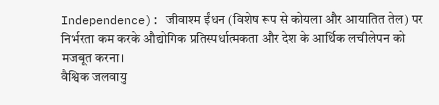Independence): जीवाश्म ईंधन (विशेष रूप से कोयला और आयातित तेल) पर निर्भरता कम करके औद्योगिक प्रतिस्पर्धात्मकता और देश के आर्थिक लचीलेपन को मजबूत करना।
वैश्विक जलवायु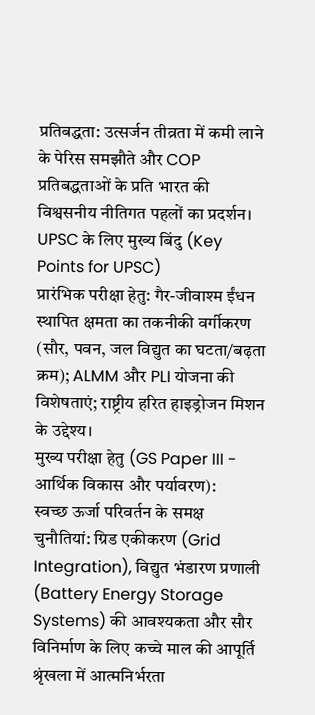प्रतिबद्धता: उत्सर्जन तीव्रता में कमी लाने के पेरिस समझौते और COP प्रतिबद्धताओं के प्रति भारत की विश्वसनीय नीतिगत पहलों का प्रदर्शन।
UPSC के लिए मुख्य बिंदु (Key Points for UPSC)
प्रारंभिक परीक्षा हेतु: गैर-जीवाश्म ईंधन स्थापित क्षमता का तकनीकी वर्गीकरण (सौर, पवन, जल विद्युत का घटता/बढ़ता क्रम); ALMM और PLI योजना की विशेषताएं; राष्ट्रीय हरित हाइड्रोजन मिशन के उद्देश्य।
मुख्य परीक्षा हेतु (GS Paper III - आर्थिक विकास और पर्यावरण):
स्वच्छ ऊर्जा परिवर्तन के समक्ष चुनौतियां: ग्रिड एकीकरण (Grid Integration), विद्युत भंडारण प्रणाली (Battery Energy Storage Systems) की आवश्यकता और सौर विनिर्माण के लिए कच्चे माल की आपूर्ति श्रृंखला में आत्मनिर्भरता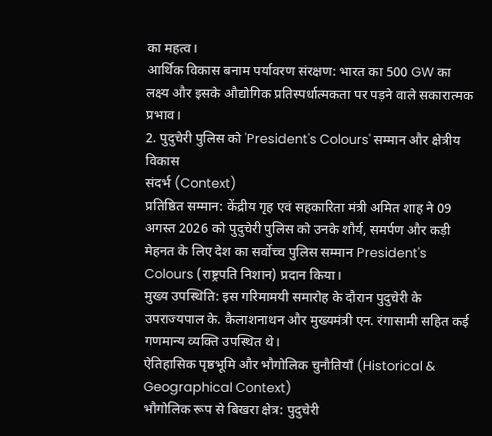का महत्व।
आर्थिक विकास बनाम पर्यावरण संरक्षण: भारत का 500 GW का लक्ष्य और इसके औद्योगिक प्रतिस्पर्धात्मकता पर पड़ने वाले सकारात्मक प्रभाव।
2. पुदुचेरी पुलिस को 'President's Colours' सम्मान और क्षेत्रीय विकास
संदर्भ (Context)
प्रतिष्ठित सम्मान: केंद्रीय गृह एवं सहकारिता मंत्री अमित शाह ने 09 अगस्त 2026 को पुदुचेरी पुलिस को उनके शौर्य, समर्पण और कड़ी मेहनत के लिए देश का सर्वोच्च पुलिस सम्मान President's Colours (राष्ट्रपति निशान) प्रदान किया।
मुख्य उपस्थिति: इस गरिमामयी समारोह के दौरान पुदुचेरी के उपराज्यपाल के. कैलाशनाथन और मुख्यमंत्री एन. रंगासामी सहित कई गणमान्य व्यक्ति उपस्थित थे।
ऐतिहासिक पृष्ठभूमि और भौगोलिक चुनौतियाँ (Historical & Geographical Context)
भौगोलिक रूप से बिखरा क्षेत्र: पुदुचेरी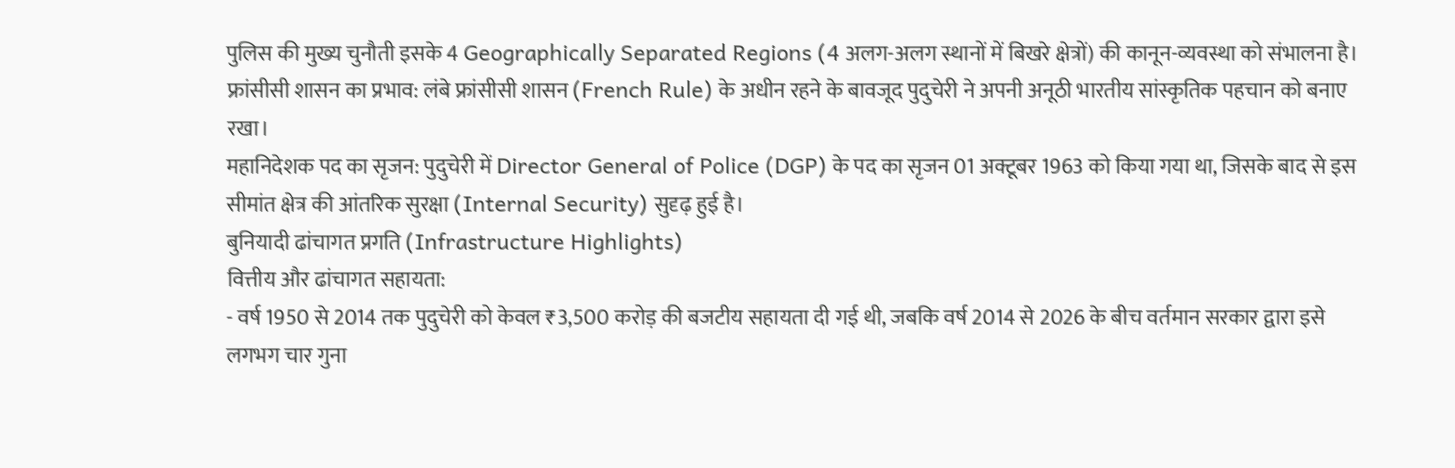पुलिस की मुख्य चुनौती इसके 4 Geographically Separated Regions (4 अलग-अलग स्थानों में बिखरे क्षेत्रों) की कानून-व्यवस्था को संभालना है।
फ्रांसीसी शासन का प्रभाव: लंबे फ्रांसीसी शासन (French Rule) के अधीन रहने के बावजूद पुदुचेरी ने अपनी अनूठी भारतीय सांस्कृतिक पहचान को बनाए रखा।
महानिदेशक पद का सृजन: पुदुचेरी में Director General of Police (DGP) के पद का सृजन 01 अक्टूबर 1963 को किया गया था, जिसके बाद से इस सीमांत क्षेत्र की आंतरिक सुरक्षा (Internal Security) सुदृढ़ हुई है।
बुनियादी ढांचागत प्रगति (Infrastructure Highlights)
वित्तीय और ढांचागत सहायता:
- वर्ष 1950 से 2014 तक पुदुचेरी को केवल ₹3,500 करोड़ की बजटीय सहायता दी गई थी, जबकि वर्ष 2014 से 2026 के बीच वर्तमान सरकार द्वारा इसे लगभग चार गुना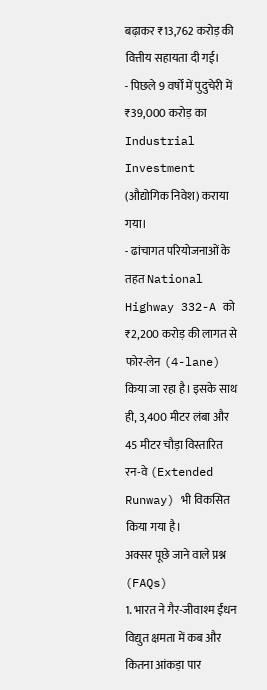बढ़ाकर ₹13,762 करोड़ की वित्तीय सहायता दी गई।
- पिछले 9 वर्षों में पुदुचेरी में ₹39,000 करोड़ का Industrial Investment (औद्योगिक निवेश) कराया गया।
- ढांचागत परियोजनाओं के तहत National Highway 332-A को ₹2,200 करोड़ की लागत से फोर-लेन (4-lane) किया जा रहा है। इसके साथ ही, 3,400 मीटर लंबा और 45 मीटर चौड़ा विस्तारित रन-वे (Extended Runway) भी विकसित किया गया है।
अक्सर पूछे जाने वाले प्रश्न (FAQs)
1. भारत ने गैर-जीवाश्म ईंधन विद्युत क्षमता में कब और कितना आंकड़ा पार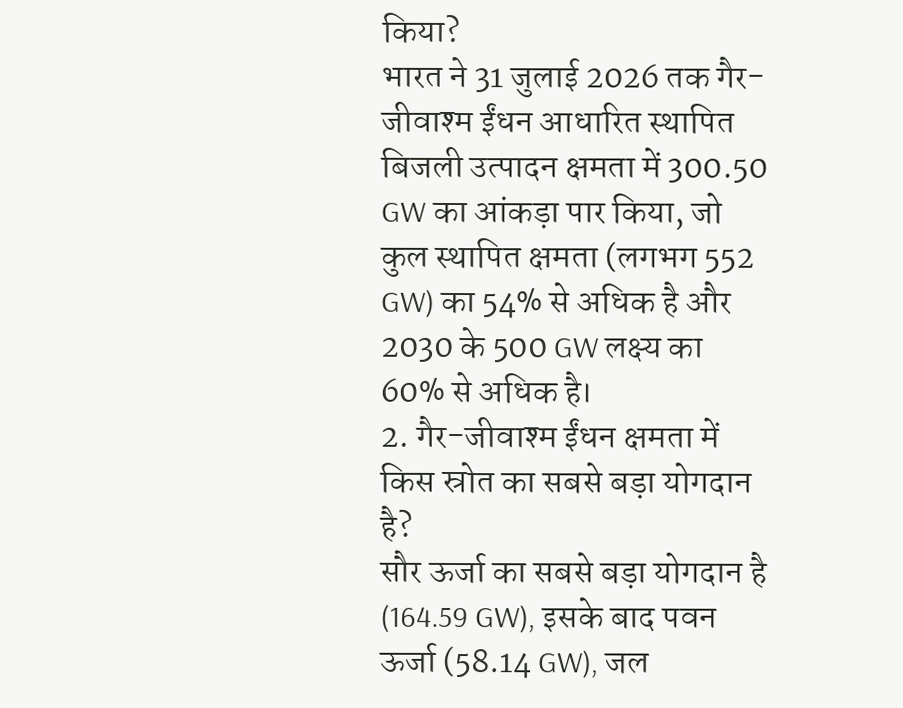किया?
भारत ने 31 जुलाई 2026 तक गैर-जीवाश्म ईंधन आधारित स्थापित बिजली उत्पादन क्षमता में 300.50 GW का आंकड़ा पार किया, जो कुल स्थापित क्षमता (लगभग 552 GW) का 54% से अधिक है और 2030 के 500 GW लक्ष्य का 60% से अधिक है।
2. गैर-जीवाश्म ईंधन क्षमता में किस स्रोत का सबसे बड़ा योगदान है?
सौर ऊर्जा का सबसे बड़ा योगदान है (164.59 GW), इसके बाद पवन ऊर्जा (58.14 GW), जल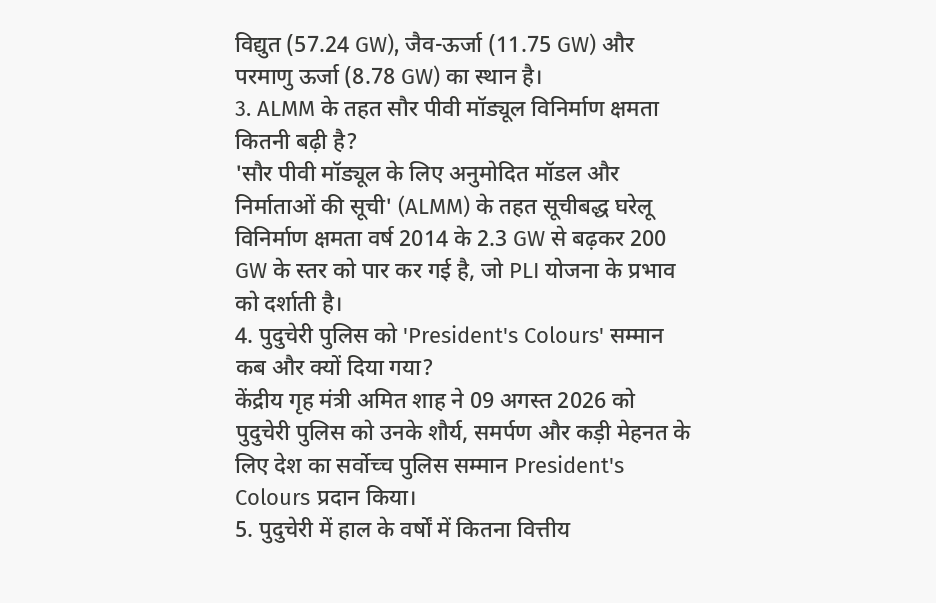विद्युत (57.24 GW), जैव-ऊर्जा (11.75 GW) और परमाणु ऊर्जा (8.78 GW) का स्थान है।
3. ALMM के तहत सौर पीवी मॉड्यूल विनिर्माण क्षमता कितनी बढ़ी है?
'सौर पीवी मॉड्यूल के लिए अनुमोदित मॉडल और निर्माताओं की सूची' (ALMM) के तहत सूचीबद्ध घरेलू विनिर्माण क्षमता वर्ष 2014 के 2.3 GW से बढ़कर 200 GW के स्तर को पार कर गई है, जो PLI योजना के प्रभाव को दर्शाती है।
4. पुदुचेरी पुलिस को 'President's Colours' सम्मान कब और क्यों दिया गया?
केंद्रीय गृह मंत्री अमित शाह ने 09 अगस्त 2026 को पुदुचेरी पुलिस को उनके शौर्य, समर्पण और कड़ी मेहनत के लिए देश का सर्वोच्च पुलिस सम्मान President's Colours प्रदान किया।
5. पुदुचेरी में हाल के वर्षों में कितना वित्तीय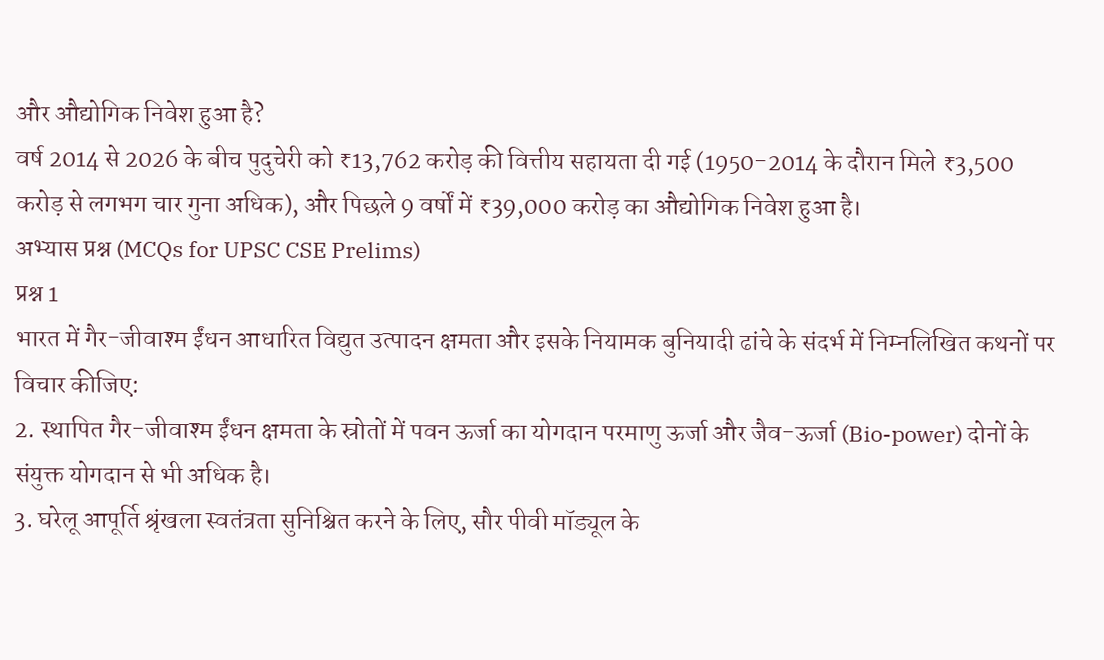और औद्योगिक निवेश हुआ है?
वर्ष 2014 से 2026 के बीच पुदुचेरी को ₹13,762 करोड़ की वित्तीय सहायता दी गई (1950-2014 के दौरान मिले ₹3,500 करोड़ से लगभग चार गुना अधिक), और पिछले 9 वर्षों में ₹39,000 करोड़ का औद्योगिक निवेश हुआ है।
अभ्यास प्रश्न (MCQs for UPSC CSE Prelims)
प्रश्न 1
भारत में गैर-जीवाश्म ईंधन आधारित विद्युत उत्पादन क्षमता और इसके नियामक बुनियादी ढांचे के संदर्भ में निम्नलिखित कथनों पर विचार कीजिए:
2. स्थापित गैर-जीवाश्म ईंधन क्षमता के स्रोतों में पवन ऊर्जा का योगदान परमाणु ऊर्जा और जैव-ऊर्जा (Bio-power) दोनों के संयुक्त योगदान से भी अधिक है।
3. घरेलू आपूर्ति श्रृंखला स्वतंत्रता सुनिश्चित करने के लिए, सौर पीवी मॉड्यूल के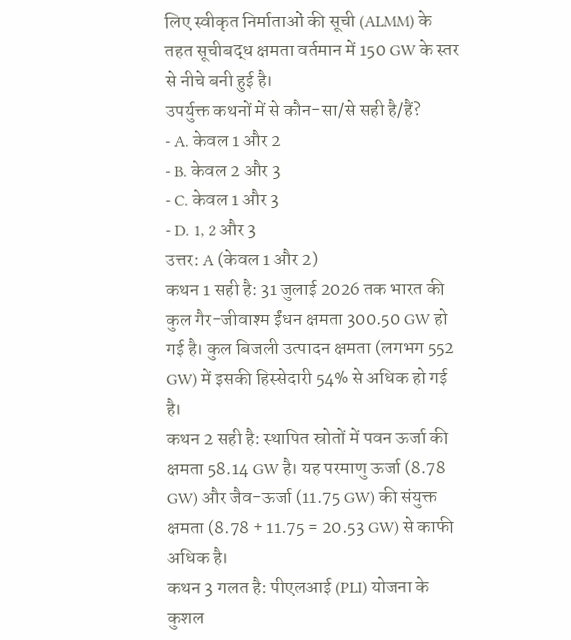लिए स्वीकृत निर्माताओं की सूची (ALMM) के तहत सूचीबद्ध क्षमता वर्तमान में 150 GW के स्तर से नीचे बनी हुई है।
उपर्युक्त कथनों में से कौन-सा/से सही है/हैं?
- A. केवल 1 और 2
- B. केवल 2 और 3
- C. केवल 1 और 3
- D. 1, 2 और 3
उत्तर: A (केवल 1 और 2)
कथन 1 सही है: 31 जुलाई 2026 तक भारत की कुल गैर-जीवाश्म ईंधन क्षमता 300.50 GW हो गई है। कुल बिजली उत्पादन क्षमता (लगभग 552 GW) में इसकी हिस्सेदारी 54% से अधिक हो गई है।
कथन 2 सही है: स्थापित स्रोतों में पवन ऊर्जा की क्षमता 58.14 GW है। यह परमाणु ऊर्जा (8.78 GW) और जैव-ऊर्जा (11.75 GW) की संयुक्त क्षमता (8.78 + 11.75 = 20.53 GW) से काफी अधिक है।
कथन 3 गलत है: पीएलआई (PLI) योजना के कुशल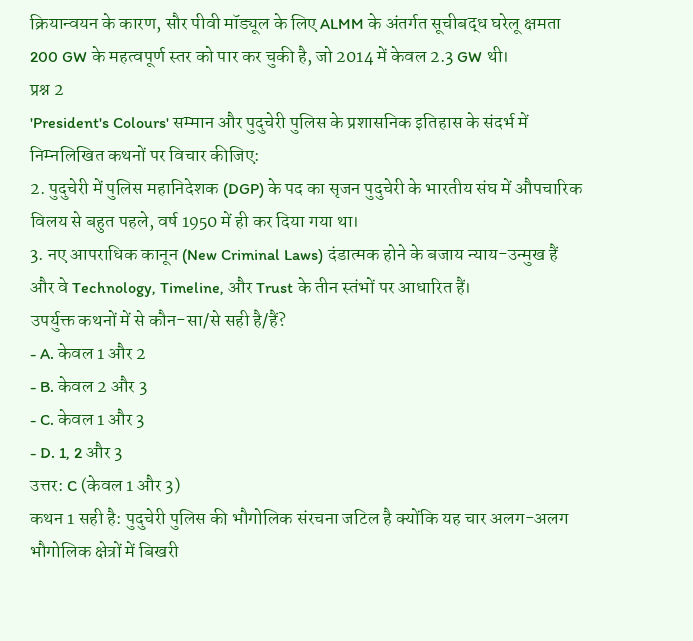क्रियान्वयन के कारण, सौर पीवी मॉड्यूल के लिए ALMM के अंतर्गत सूचीबद्ध घरेलू क्षमता 200 GW के महत्वपूर्ण स्तर को पार कर चुकी है, जो 2014 में केवल 2.3 GW थी।
प्रश्न 2
'President's Colours' सम्मान और पुदुचेरी पुलिस के प्रशासनिक इतिहास के संदर्भ में निम्नलिखित कथनों पर विचार कीजिए:
2. पुदुचेरी में पुलिस महानिदेशक (DGP) के पद का सृजन पुदुचेरी के भारतीय संघ में औपचारिक विलय से बहुत पहले, वर्ष 1950 में ही कर दिया गया था।
3. नए आपराधिक कानून (New Criminal Laws) दंडात्मक होने के बजाय न्याय-उन्मुख हैं और वे Technology, Timeline, और Trust के तीन स्तंभों पर आधारित हैं।
उपर्युक्त कथनों में से कौन-सा/से सही है/हैं?
- A. केवल 1 और 2
- B. केवल 2 और 3
- C. केवल 1 और 3
- D. 1, 2 और 3
उत्तर: C (केवल 1 और 3)
कथन 1 सही है: पुदुचेरी पुलिस की भौगोलिक संरचना जटिल है क्योंकि यह चार अलग-अलग भौगोलिक क्षेत्रों में बिखरी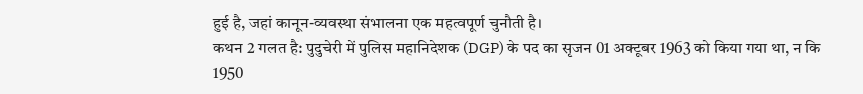हुई है, जहां कानून-व्यवस्था संभालना एक महत्वपूर्ण चुनौती है।
कथन 2 गलत है: पुदुचेरी में पुलिस महानिदेशक (DGP) के पद का सृजन 01 अक्टूबर 1963 को किया गया था, न कि 1950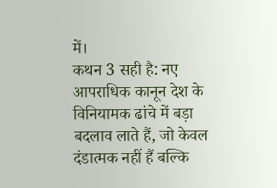में।
कथन 3 सही है: नए आपराधिक कानून देश के विनियामक ढांचे में बड़ा बदलाव लाते हैं, जो केवल दंडात्मक नहीं हैं बल्कि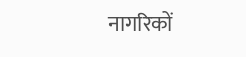नागरिकों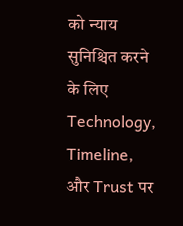को न्याय सुनिश्चित करने के लिए Technology, Timeline, और Trust पर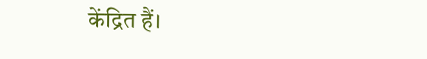केंद्रित हैं।